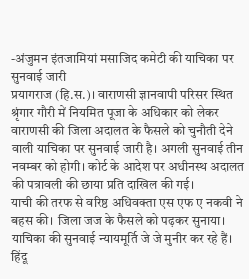-अंजुमन इंतजामियां मसाजिद कमेटी की याचिका पर सुनवाई जारी
प्रयागराज (हि.स.)। वाराणसी ज्ञानवापी परिसर स्थित श्रृंगार गौरी में नियमित पूजा के अधिकार को लेकर वाराणसी की जिला अदालत के फैसले को चुनौती देने वाली याचिका पर सुनवाई जारी है। अगली सुनवाई तीन नवम्बर को होगी। कोर्ट के आदेश पर अधीनस्थ अदालत की पत्रावली की छाया प्रति दाखिल की गई।
याची की तरफ से वरिष्ठ अधिवक्ता एस एफ ए नकवी ने बहस की। जिला जज के फैसले को पढ़कर सुनाया। याचिका की सुनवाई न्यायमूर्ति जे जे मुनीर कर रहे हैं। हिंदू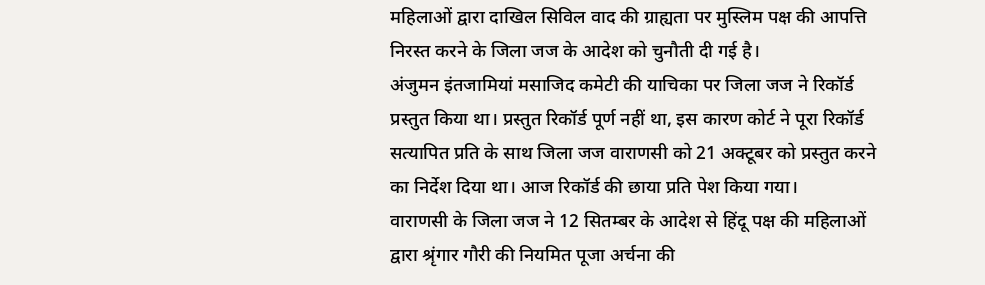महिलाओं द्वारा दाखिल सिविल वाद की ग्राह्यता पर मुस्लिम पक्ष की आपत्ति निरस्त करने के जिला जज के आदेश को चुनौती दी गई है।
अंजुमन इंतजामियां मसाजिद कमेटी की याचिका पर जिला जज ने रिकॉर्ड प्रस्तुत किया था। प्रस्तुत रिकॉर्ड पूर्ण नहीं था, इस कारण कोर्ट ने पूरा रिकॉर्ड सत्यापित प्रति के साथ जिला जज वाराणसी को 21 अक्टूबर को प्रस्तुत करने का निर्देश दिया था। आज रिकॉर्ड की छाया प्रति पेश किया गया।
वाराणसी के जिला जज ने 12 सितम्बर के आदेश से हिंदू पक्ष की महिलाओं द्वारा श्रृंगार गौरी की नियमित पूजा अर्चना की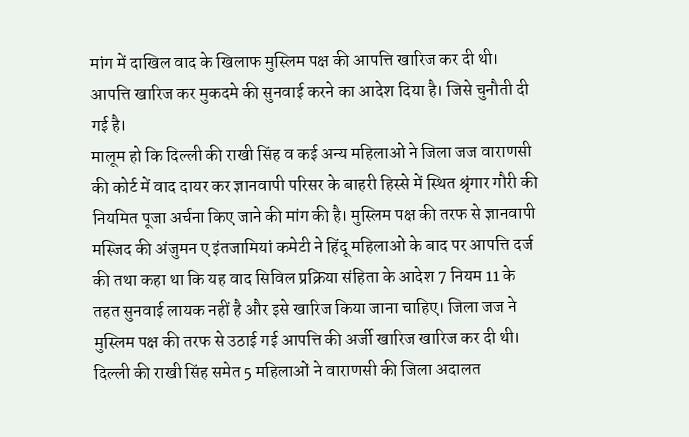मांग में दाखिल वाद के खिलाफ मुस्लिम पक्ष की आपत्ति खारिज कर दी थी। आपत्ति खारिज कर मुकदमे की सुनवाई करने का आदेश दिया है। जिसे चुनौती दी गई है।
मालूम हो कि दिल्ली की राखी सिंह व कई अन्य महिलाओं ने जिला जज वाराणसी की कोर्ट में वाद दायर कर ज्ञानवापी परिसर के बाहरी हिस्से में स्थित श्रृंगार गौरी की नियमित पूजा अर्चना किए जाने की मांग की है। मुस्लिम पक्ष की तरफ से ज्ञानवापी मस्जिद की अंजुमन ए इंतजामियां कमेटी ने हिंदू महिलाओं के बाद पर आपत्ति दर्ज की तथा कहा था कि यह वाद सिविल प्रक्रिया संहिता के आदेश 7 नियम 11 के तहत सुनवाई लायक नहीं है और इसे खारिज किया जाना चाहिए। जिला जज ने मुस्लिम पक्ष की तरफ से उठाई गई आपत्ति की अर्जी खारिज खारिज कर दी थी।
दिल्ली की राखी सिंह समेत 5 महिलाओं ने वाराणसी की जिला अदालत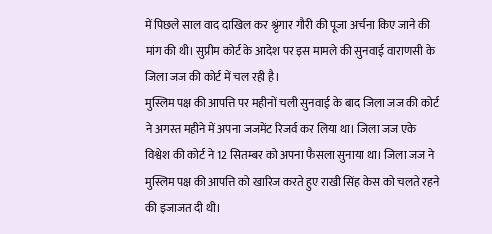में पिछले साल वाद दाखिल कर श्रृंगार गौरी की पूजा अर्चना किए जाने की मांग की थी। सुप्रीम कोर्ट के आदेश पर इस मामले की सुनवाई वाराणसी के जिला जज की कोर्ट में चल रही है।
मुस्लिम पक्ष की आपत्ति पर महीनों चली सुनवाई के बाद जिला जज की कोर्ट ने अगस्त महीने में अपना जजमेंट रिजर्व कर लिया था। जिला जज एके विश्वेश की कोर्ट ने 12 सितम्बर को अपना फैसला सुनाया था। जिला जज ने मुस्लिम पक्ष की आपत्ति को खारिज करते हुए राखी सिंह केस को चलते रहने की इजाजत दी थी।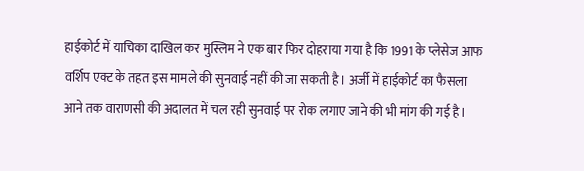हाईकोर्ट में याचिका दाखिल कर मुस्लिम ने एक बार फिर दोहराया गया है कि 1991 के प्लेसेज आफ वर्शिप एक्ट के तहत इस मामले की सुनवाई नहीं की जा सकती है। अर्जी में हाईकोर्ट का फैसला आने तक वाराणसी की अदालत में चल रही सुनवाई पर रोक लगाए जाने की भी मांग की गई है।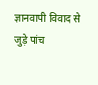ज्ञानवापी विवाद से जुड़े पांच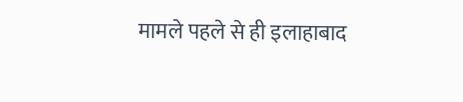मामले पहले से ही इलाहाबाद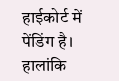हाईकोर्ट में पेंडिंग है। हालांकि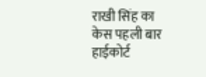राखी सिंह का केस पहली बार हाईकोर्ट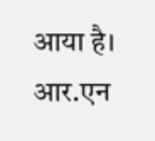आया है।
आर.एन